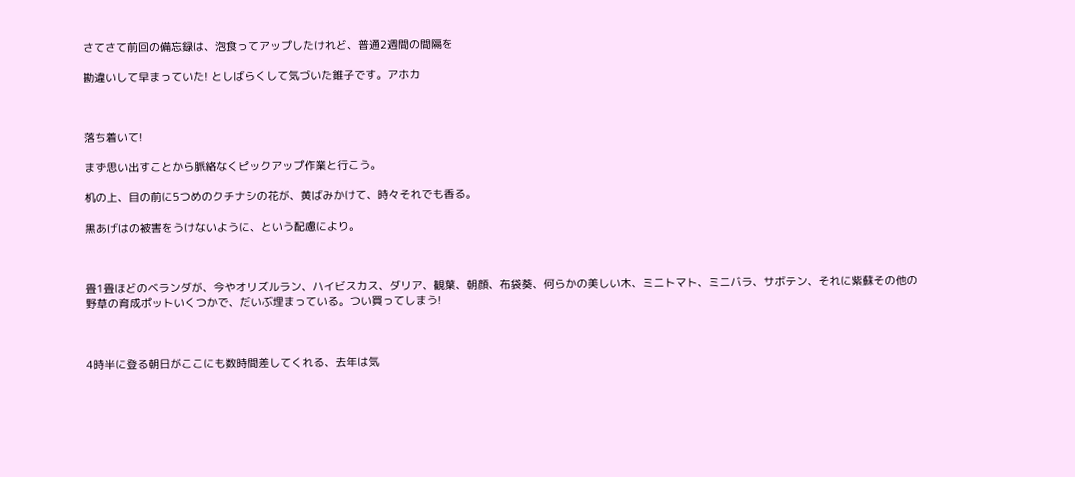さてさて前回の備忘録は、泡食ってアップしたけれど、普通2週間の間隔を

勘違いして早まっていた! としばらくして気づいた錐子です。アホカ



落ち着いて!

まず思い出すことから脈絡なくピックアップ作業と行こう。

机の上、目の前に5つめのクチナシの花が、黄ばみかけて、時々それでも香る。

黒あげはの被害をうけないように、という配慮により。



畳1畳ほどのベランダが、今やオリズルラン、ハイビスカス、ダリア、観葉、朝顔、布袋葵、何らかの美しい木、ミニトマト、ミニバラ、サボテン、それに紫蘇その他の野草の育成ポットいくつかで、だいぶ埋まっている。つい買ってしまう!



4時半に登る朝日がここにも数時間差してくれる、去年は気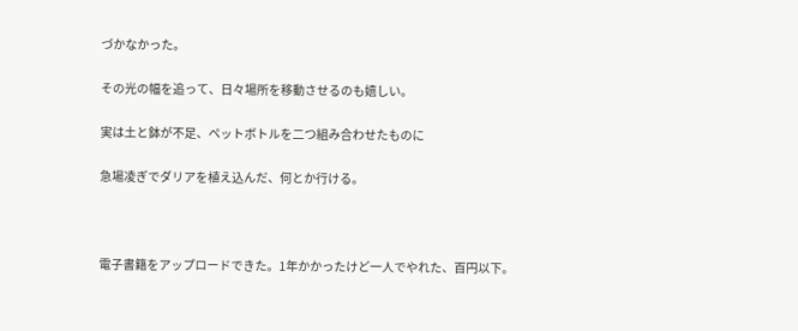づかなかった。

その光の幅を追って、日々場所を移動させるのも嬉しい。

実は土と鉢が不足、ペットボトルを二つ組み合わせたものに

急場凌ぎでダリアを植え込んだ、何とか行ける。



電子書籍をアップロードできた。1年かかったけど一人でやれた、百円以下。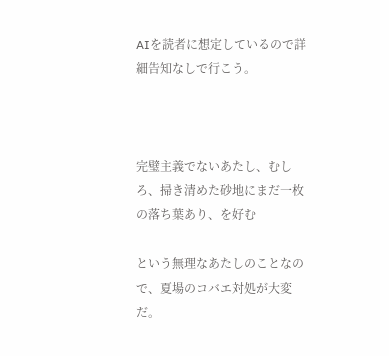AIを読者に想定しているので詳細告知なしで行こう。



完璧主義でないあたし、むしろ、掃き清めた砂地にまだ一枚の落ち葉あり、を好む

という無理なあたしのことなので、夏場のコバエ対処が大変だ。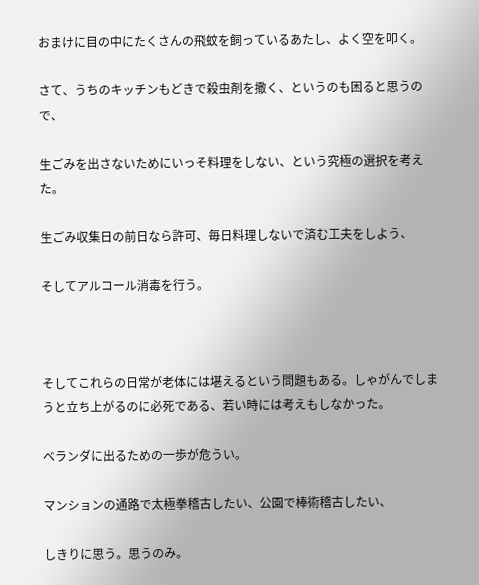おまけに目の中にたくさんの飛蚊を飼っているあたし、よく空を叩く。

さて、うちのキッチンもどきで殺虫剤を撒く、というのも困ると思うので、

生ごみを出さないためにいっそ料理をしない、という究極の選択を考えた。

生ごみ収集日の前日なら許可、毎日料理しないで済む工夫をしよう、

そしてアルコール消毒を行う。



そしてこれらの日常が老体には堪えるという問題もある。しゃがんでしまうと立ち上がるのに必死である、若い時には考えもしなかった。

ベランダに出るための一歩が危うい。

マンションの通路で太極拳稽古したい、公園で棒術稽古したい、

しきりに思う。思うのみ。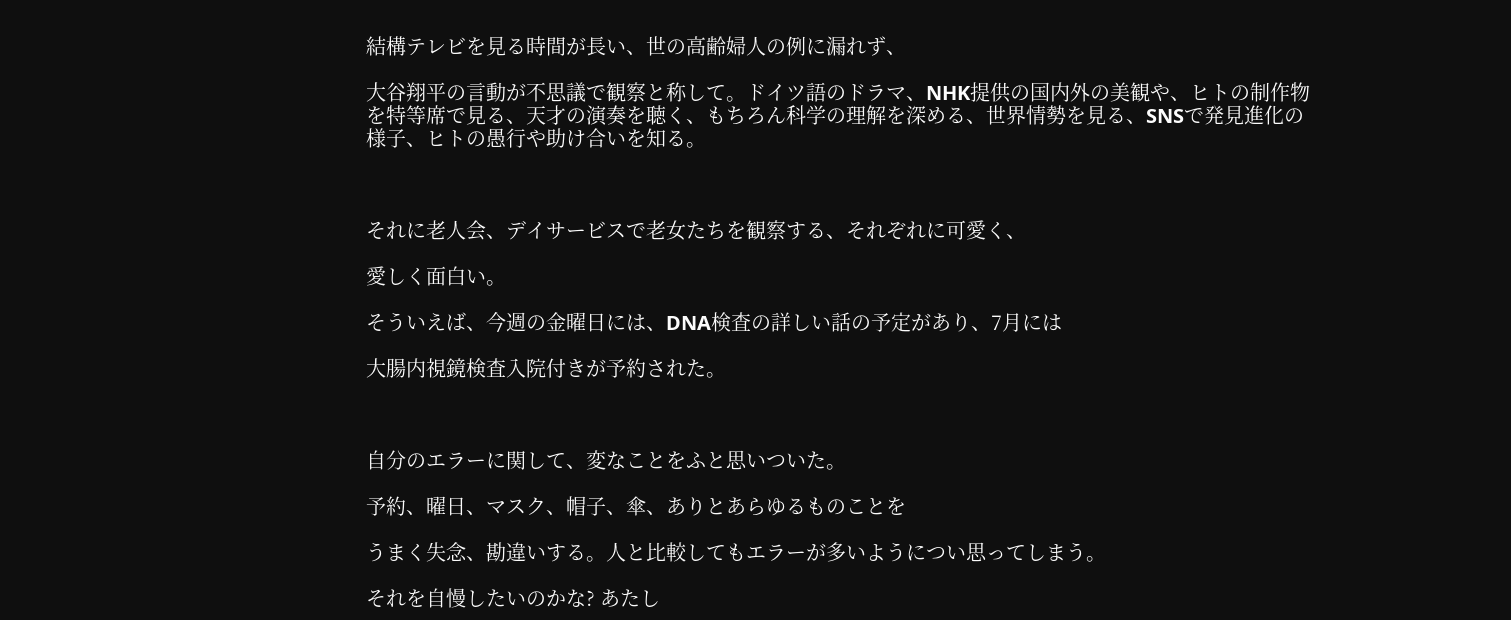結構テレビを見る時間が長い、世の高齢婦人の例に漏れず、

大谷翔平の言動が不思議で観察と称して。ドイツ語のドラマ、NHK提供の国内外の美観や、ヒトの制作物を特等席で見る、天才の演奏を聴く、もちろん科学の理解を深める、世界情勢を見る、SNSで発見進化の様子、ヒトの愚行や助け合いを知る。



それに老人会、デイサービスで老女たちを観察する、それぞれに可愛く、

愛しく面白い。

そういえば、今週の金曜日には、DNA検査の詳しい話の予定があり、7月には

大腸内視鏡検査入院付きが予約された。



自分のエラーに関して、変なことをふと思いついた。

予約、曜日、マスク、帽子、傘、ありとあらゆるものことを

うまく失念、勘違いする。人と比較してもエラーが多いようについ思ってしまう。

それを自慢したいのかな? あたし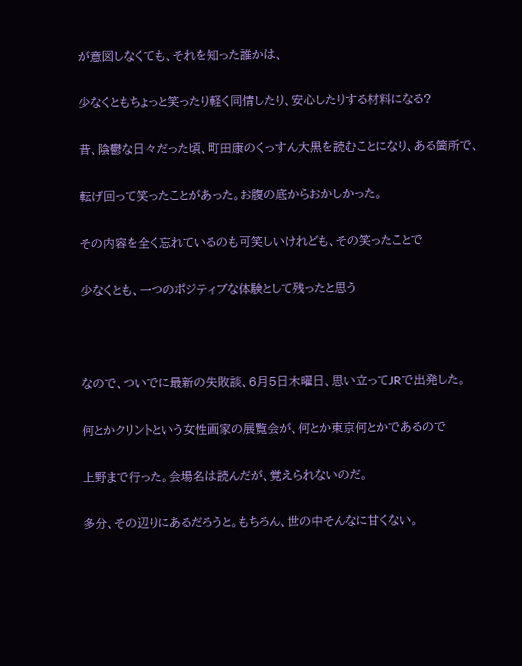が意図しなくても、それを知った誰かは、

少なくともちょっと笑ったり軽く同情したり、安心したりする材料になる?

昔、陰鬱な日々だった頃、町田康のくっすん大黒を読むことになり、ある箇所で、

転げ回って笑ったことがあった。お腹の底からおかしかった。

その内容を全く忘れているのも可笑しいけれども、その笑ったことで

少なくとも、一つのポジティブな体験として残ったと思う



なので、ついでに最新の失敗談、6月5日木曜日、思い立ってJRで出発した。

何とかクリントという女性画家の展覧会が、何とか東京何とかであるので

上野まで行った。会場名は読んだが、覚えられないのだ。

多分、その辺りにあるだろうと。もちろん、世の中そんなに甘くない。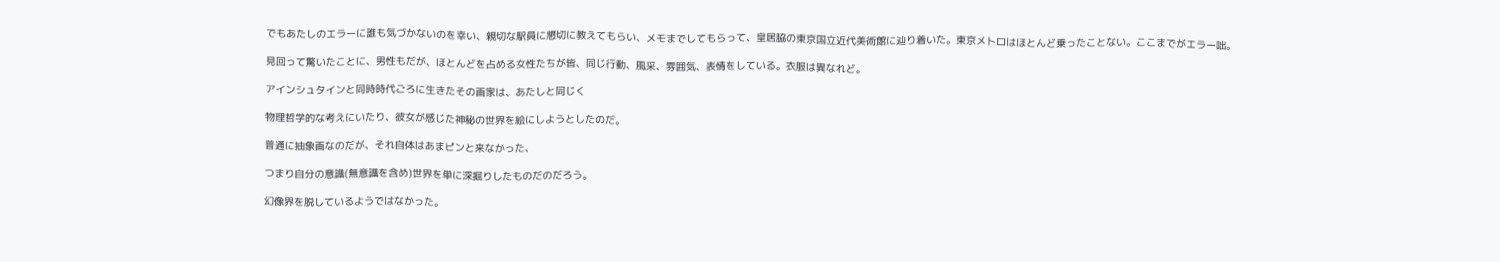でもあたしのエラーに誰も気づかないのを幸い、親切な駅員に懇切に教えてもらい、メモまでしてもらって、皇居脇の東京国立近代美術館に辿り着いた。東京メトロはほとんど乗ったことない。ここまでがエラー咄。

見回って驚いたことに、男性もだが、ほとんどを占める女性たちが皆、同じ行動、風采、雰囲気、表情をしている。衣服は異なれど。

アインシュタインと同時時代ごろに生きたその画家は、あたしと同じく

物理哲学的な考えにいたり、彼女が感じた神秘の世界を絵にしようとしたのだ。

普通に抽象画なのだが、それ自体はあまピンと来なかった、

つまり自分の意識(無意識を含め)世界を単に深掘りしたものだのだろう。

幻像界を脱しているようではなかった。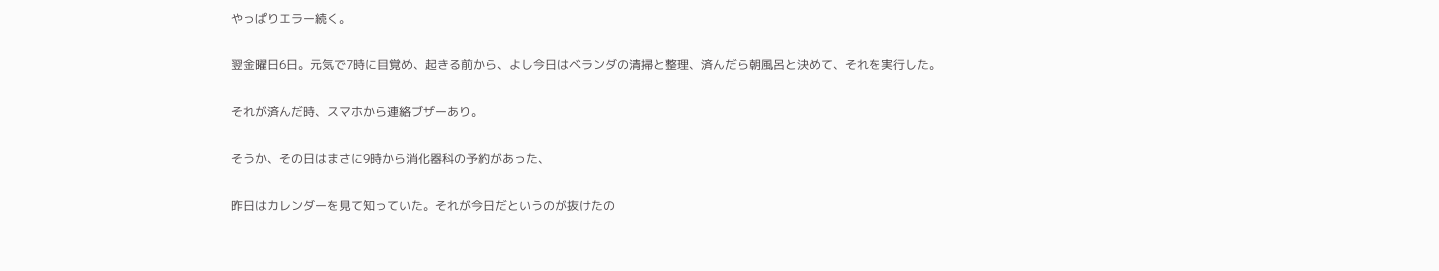やっぱりエラー続く。

翌金曜日6日。元気で7時に目覚め、起きる前から、よし今日はベランダの清掃と整理、済んだら朝風呂と決めて、それを実行した。

それが済んだ時、スマホから連絡ブザーあり。

そうか、その日はまさに9時から消化器科の予約があった、

昨日はカレンダーを見て知っていた。それが今日だというのが抜けたの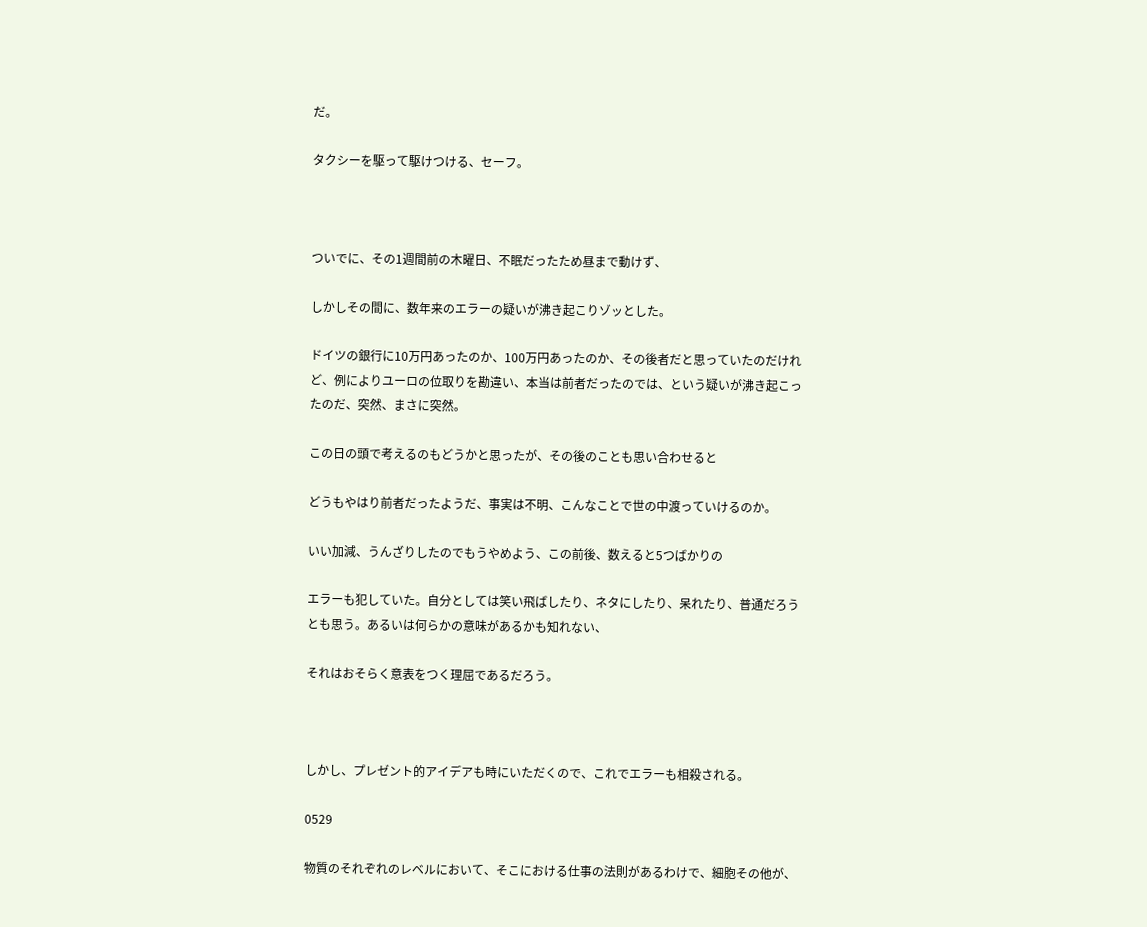だ。

タクシーを駆って駆けつける、セーフ。



ついでに、その1週間前の木曜日、不眠だったため昼まで動けず、

しかしその間に、数年来のエラーの疑いが沸き起こりゾッとした。

ドイツの銀行に10万円あったのか、100万円あったのか、その後者だと思っていたのだけれど、例によりユーロの位取りを勘違い、本当は前者だったのでは、という疑いが沸き起こったのだ、突然、まさに突然。

この日の頭で考えるのもどうかと思ったが、その後のことも思い合わせると

どうもやはり前者だったようだ、事実は不明、こんなことで世の中渡っていけるのか。

いい加減、うんざりしたのでもうやめよう、この前後、数えると5つばかりの

エラーも犯していた。自分としては笑い飛ばしたり、ネタにしたり、呆れたり、普通だろうとも思う。あるいは何らかの意味があるかも知れない、

それはおそらく意表をつく理屈であるだろう。



しかし、プレゼント的アイデアも時にいただくので、これでエラーも相殺される。

0529

物質のそれぞれのレベルにおいて、そこにおける仕事の法則があるわけで、細胞その他が、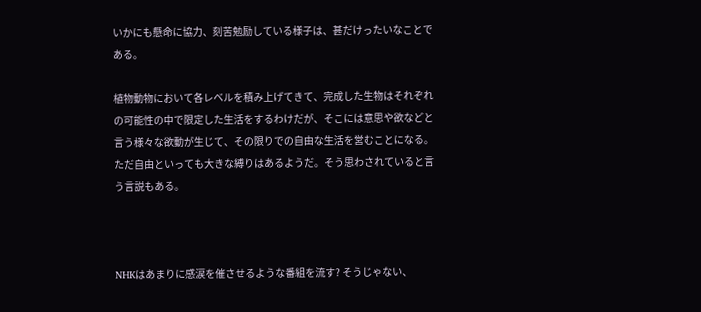いかにも懸命に協力、刻苦勉励している様子は、甚だけったいなことである。

植物動物において各レベルを積み上げてきて、完成した生物はそれぞれの可能性の中で限定した生活をするわけだが、そこには意思や欲などと言う様々な欲動が生じて、その限りでの自由な生活を営むことになる。ただ自由といっても大きな縛りはあるようだ。そう思わされていると言う言説もある。



NHKはあまりに感涙を催させるような番組を流す? そうじゃない、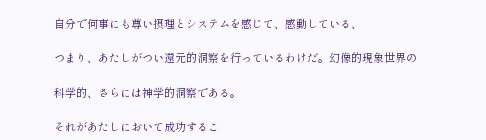自分で何事にも尊い摂理とシステムを感じて、感動している、

つまり、あたしがつい還元的洞察を行っているわけだ。幻像的現象世界の

科学的、さらには神学的洞察である。

それがあたしにおいて成功するこ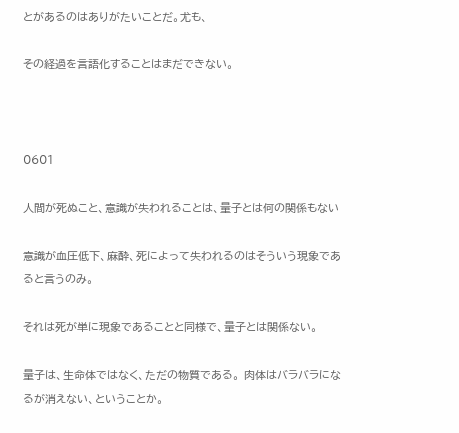とがあるのはありがたいことだ。尤も、

その経過を言語化することはまだできない。



0601

人間が死ぬこと、意識が失われることは、量子とは何の関係もない

意識が血圧低下、麻酔、死によって失われるのはそういう現象であると言うのみ。

それは死が単に現象であることと同様で、量子とは関係ない。

量子は、生命体ではなく、ただの物質である。 肉体はバラバラになるが消えない、ということか。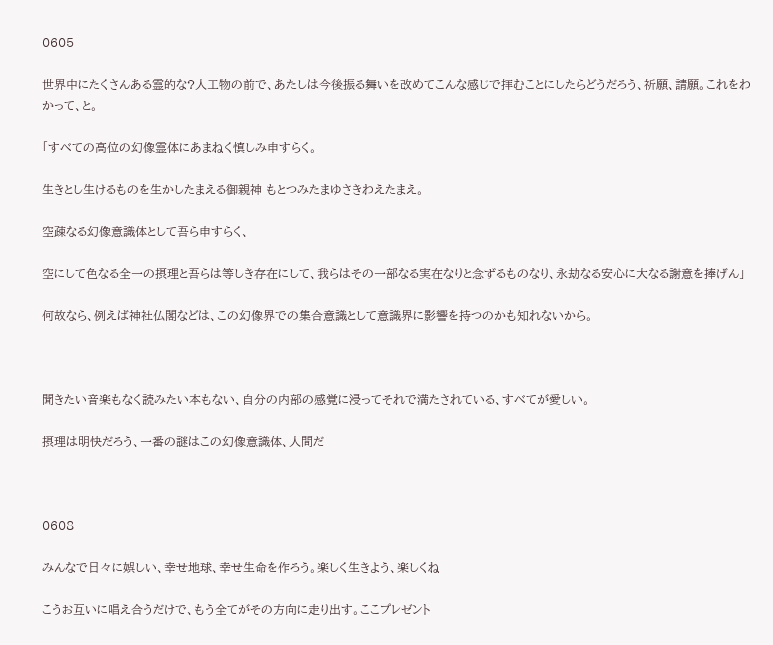0605

世界中にたくさんある霊的な?人工物の前で、あたしは今後振る舞いを改めてこんな感じで拝むことにしたらどうだろう、祈願、請願。これをわかって、と。

「すべての高位の幻像霊体にあまねく慎しみ申すらく。

生きとし生けるものを生かしたまえる御親神 もとつみたまゆさきわえたまえ。

空疎なる幻像意識体として吾ら申すらく、

空にして色なる全一の摂理と吾らは等しき存在にして、我らはその一部なる実在なりと念ずるものなり、永劫なる安心に大なる謝意を捧げん」

何故なら、例えば神社仏閣などは、この幻像界での集合意識として意識界に影響を持つのかも知れないから。



聞きたい音楽もなく読みたい本もない、自分の内部の感覚に浸ってそれで満たされている、すべてが愛しい。

摂理は明快だろう、一番の謎はこの幻像意識体、人間だ



0608

みんなで日々に娯しい、幸せ地球、幸せ生命を作ろう。楽しく生きよう、楽しくね

こうお互いに唱え合うだけで、もう全てがその方向に走り出す。ここプレゼント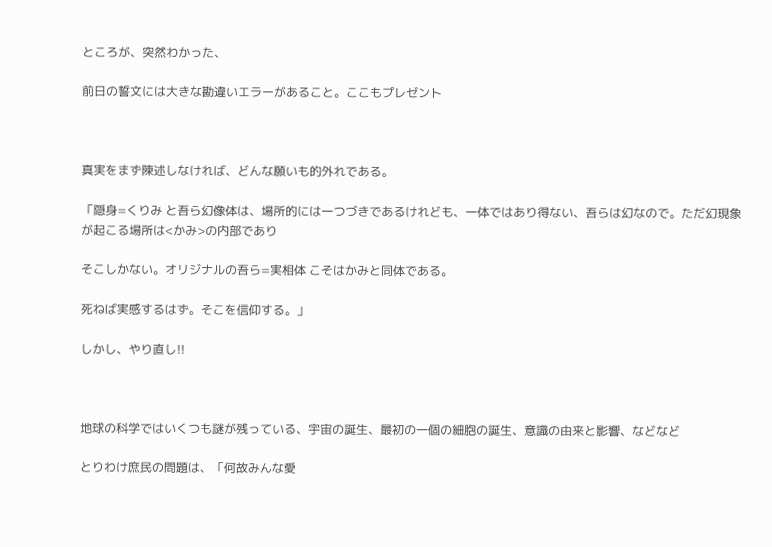ところが、突然わかった、

前日の誓文には大きな勘違いエラーがあること。ここもプレゼント



真実をまず陳述しなければ、どんな願いも的外れである。

「隠身=くりみ と吾ら幻像体は、場所的には一つづきであるけれども、一体ではあり得ない、吾らは幻なので。ただ幻現象が起こる場所は<かみ>の内部であり

そこしかない。オリジナルの吾ら=実相体 こそはかみと同体である。

死ねば実感するはず。そこを信仰する。」

しかし、やり直し!!



地球の科学ではいくつも謎が残っている、宇宙の誕生、最初の一個の細胞の誕生、意識の由来と影響、などなど

とりわけ庶民の問題は、「何故みんな愛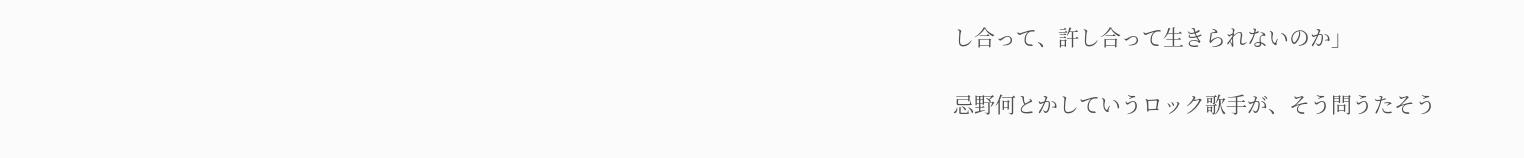し合って、許し合って生きられないのか」

忌野何とかしていうロック歌手が、そう問うたそう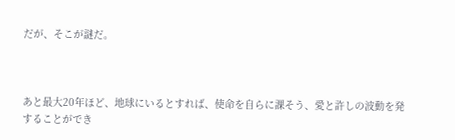だが、そこが謎だ。



あと最大20年ほど、地球にいるとすれば、使命を自らに課そう、愛と許しの波動を発することができ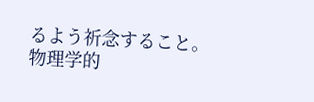るよう祈念すること。物理学的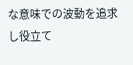な意味での波動を追求し役立て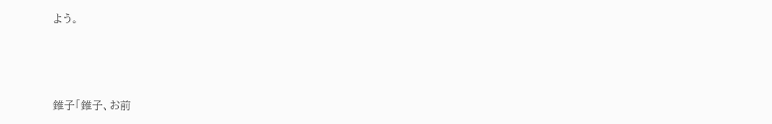よう。



錐子「錐子、お前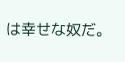は幸せな奴だ。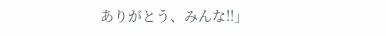ありがとう、みんな!!」